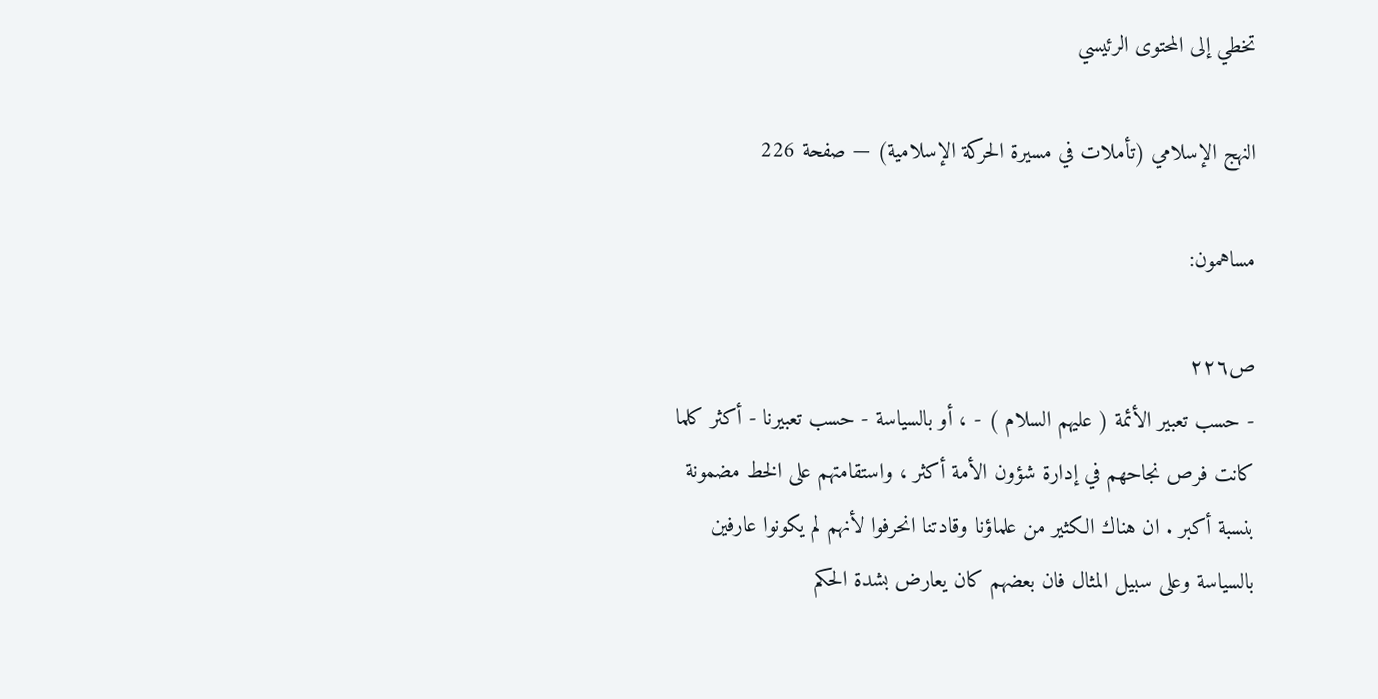تخطي إلى المحتوى الرئيسي

النهج الإسلامي (تأملات في مسيرة الحركة الإسلامية) — صفحة 226

مساهمون:

ص٢٢٦
- حسب تعبير الأئمة ( عليهم السلام ) - ، أو بالسياسة - حسب تعبيرنا - أكثر كلما كانت فرص نجاحهم في إدارة شؤون الأمة أكثر ، واستقامتهم على الخط مضمونة بنسبة أكبر . ان هناك الكثير من علماؤنا وقادتنا انحرفوا لأنهم لم يكونوا عارفين بالسياسة وعلى سبيل المثال فان بعضهم كان يعارض بشدة الحكم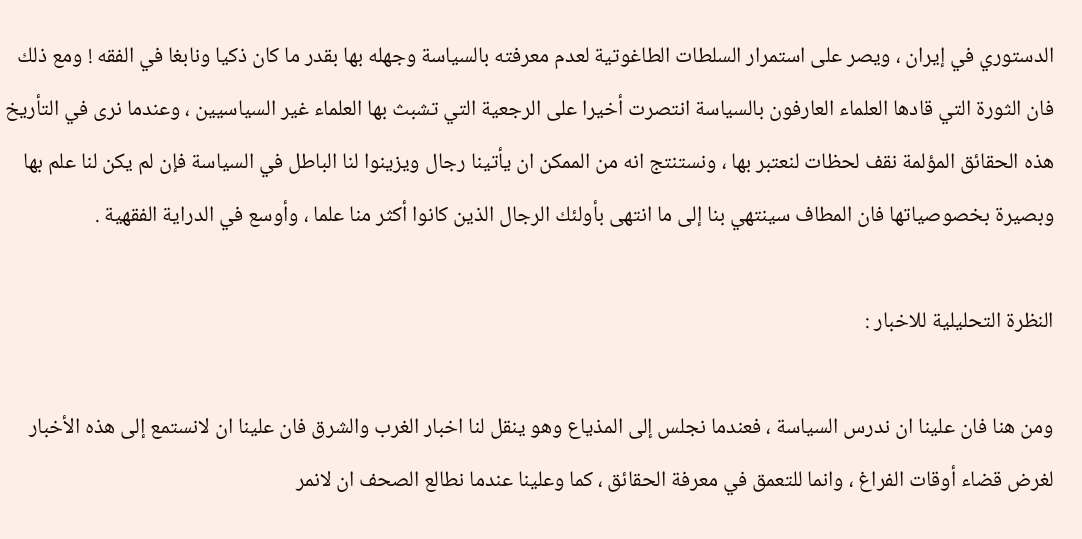الدستوري في إيران ، ويصر على استمرار السلطات الطاغوتية لعدم معرفته بالسياسة وجهله بها بقدر ما كان ذكيا ونابغا في الفقه ! ومع ذلك فان الثورة التي قادها العلماء العارفون بالسياسة انتصرت أخيرا على الرجعية التي تشبث بها العلماء غير السياسيين ، وعندما نرى في التأريخ هذه الحقائق المؤلمة نقف لحظات لنعتبر بها ، ونستنتج انه من الممكن ان يأتينا رجال ويزينوا لنا الباطل في السياسة فإن لم يكن لنا علم بها وبصيرة بخصوصياتها فان المطاف سينتهي بنا إلى ما انتهى بأولئك الرجال الذين كانوا أكثر منا علما ، وأوسع في الدراية الفقهية .

النظرة التحليلية للاخبار :

ومن هنا فان علينا ان ندرس السياسة ، فعندما نجلس إلى المذياع وهو ينقل لنا اخبار الغرب والشرق فان علينا ان لانستمع إلى هذه الأخبار لغرض قضاء أوقات الفراغ ، وانما للتعمق في معرفة الحقائق ، كما وعلينا عندما نطالع الصحف ان لانمر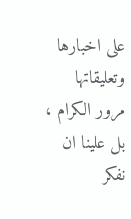على اخبارها وتعليقاتها مرور الكرام ، بل علينا ان نفكر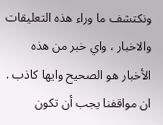ونكتشف ما وراء هذه التعليقات والاخبار ، واي خبر من هذه الأخبار هو الصحيح وايها كاذب . ان مواقفنا يجب أن تكون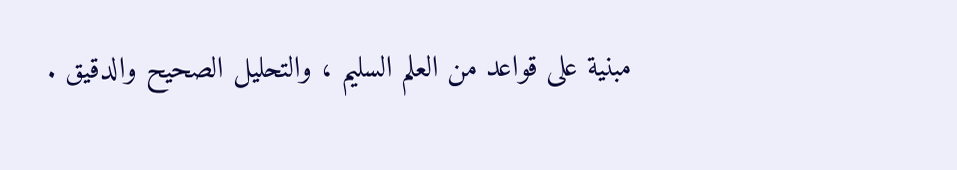مبنية على قواعد من العلم السليم ، والتحليل الصحيح والدقيق .